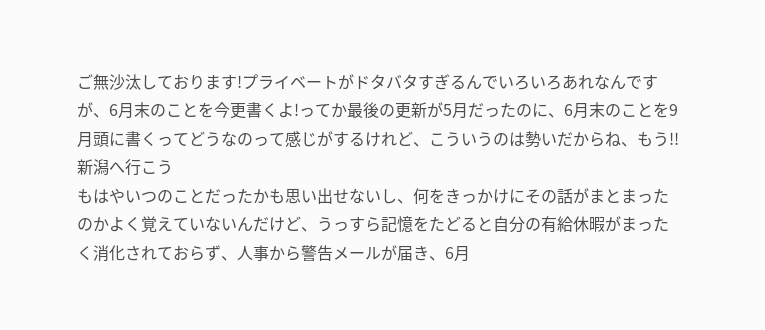ご無沙汰しております!プライベートがドタバタすぎるんでいろいろあれなんですが、6月末のことを今更書くよ!ってか最後の更新が5月だったのに、6月末のことを9月頭に書くってどうなのって感じがするけれど、こういうのは勢いだからね、もう!!
新潟へ行こう
もはやいつのことだったかも思い出せないし、何をきっかけにその話がまとまったのかよく覚えていないんだけど、うっすら記憶をたどると自分の有給休暇がまったく消化されておらず、人事から警告メールが届き、6月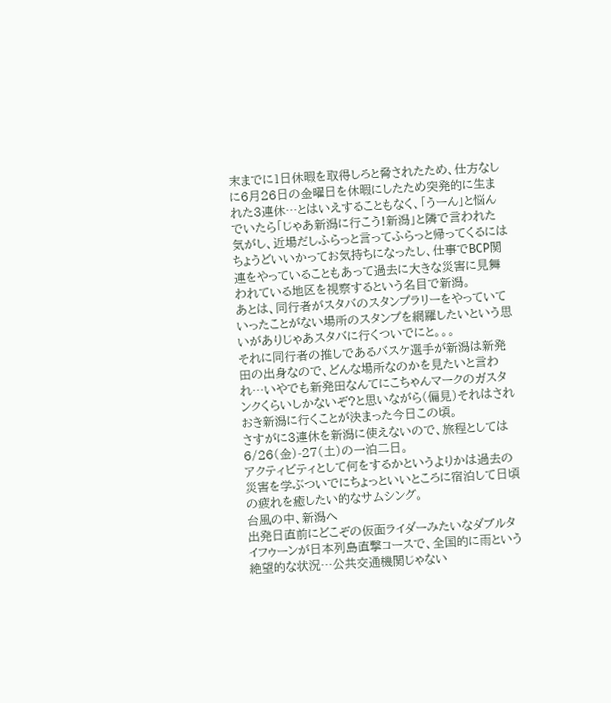末までに1日休暇を取得しろと脅されたため、仕方なしに6月26日の金曜日を休暇にしたため突発的に生まれた3連休…とはいえすることもなく、「うーん」と悩んでいたら「じゃあ新潟に行こう!新潟」と隣で言われた気がし、近場だしふらっと言ってふらっと帰ってくるにはちょうどいいかってお気持ちになったし、仕事でBCP関連をやっていることもあって過去に大きな災害に見舞われている地区を視察するという名目で新潟。
あとは、同行者がスタバのスタンプラリーをやっていていったことがない場所のスタンプを網羅したいという思いがありじゃあスタバに行くついでにと。。。
それに同行者の推しであるバスケ選手が新潟は新発田の出身なので、どんな場所なのかを見たいと言われ…いやでも新発田なんてにこちゃんマークのガスタンクくらいしかないぞ?と思いながら(偏見)それはされおき新潟に行くことが決まった今日この頃。
さすがに3連休を新潟に使えないので、旅程としては6/26(金)-27(土)の一泊二日。
アクティビティとして何をするかというよりかは過去の災害を学ぶついでにちょっといいところに宿泊して日頃の疲れを癒したい的なサムシング。
台風の中、新潟へ
出発日直前にどこぞの仮面ライダーみたいなダブルタイフゥーンが日本列島直撃コースで、全国的に雨という絶望的な状況…公共交通機関じゃない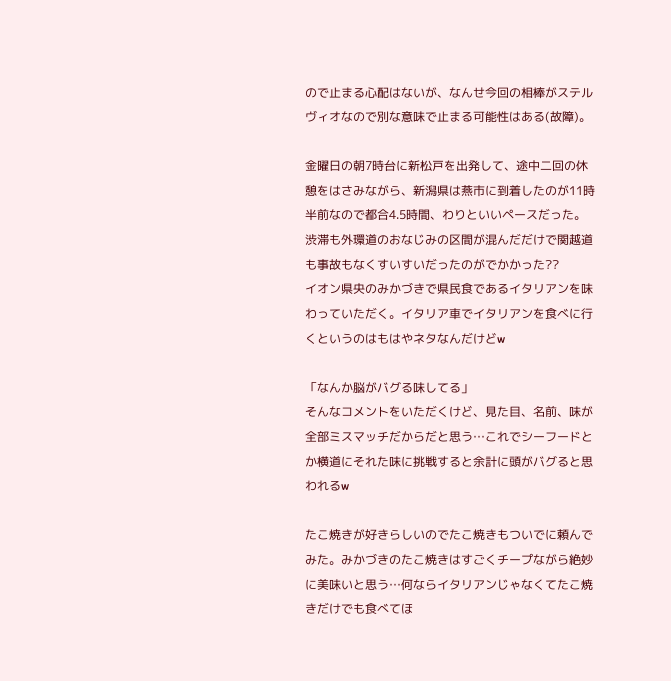ので止まる心配はないが、なんせ今回の相棒がステルヴィオなので別な意味で止まる可能性はある(故障)。

金曜日の朝7時台に新松戸を出発して、途中二回の休憩をはさみながら、新潟県は燕市に到着したのが11時半前なので都合4.5時間、わりといいペースだった。渋滞も外環道のおなじみの区間が混んだだけで関越道も事故もなくすいすいだったのがでかかった??
イオン県央のみかづきで県民食であるイタリアンを味わっていただく。イタリア車でイタリアンを食べに行くというのはもはやネタなんだけどw

「なんか脳がバグる味してる」
そんなコメントをいただくけど、見た目、名前、味が全部ミスマッチだからだと思う…これでシーフードとか横道にそれた味に挑戦すると余計に頭がバグると思われるw

たこ焼きが好きらしいのでたこ焼きもついでに頼んでみた。みかづきのたこ焼きはすごくチープながら絶妙に美味いと思う…何ならイタリアンじゃなくてたこ焼きだけでも食べてほ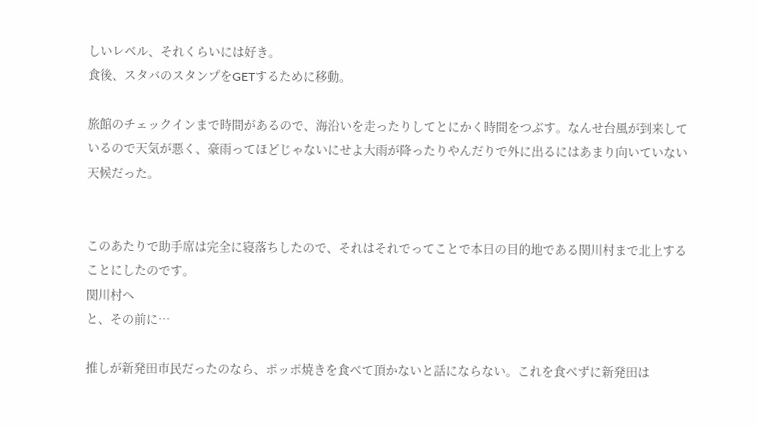しいレベル、それくらいには好き。
食後、スタバのスタンプをGETするために移動。

旅館のチェックインまで時間があるので、海沿いを走ったりしてとにかく時間をつぶす。なんせ台風が到来しているので天気が悪く、豪雨ってほどじゃないにせよ大雨が降ったりやんだりで外に出るにはあまり向いていない天候だった。


このあたりで助手席は完全に寝落ちしたので、それはそれでってことで本日の目的地である関川村まで北上することにしたのです。
関川村へ
と、その前に…

推しが新発田市民だったのなら、ポッポ焼きを食べて頂かないと話にならない。これを食べずに新発田は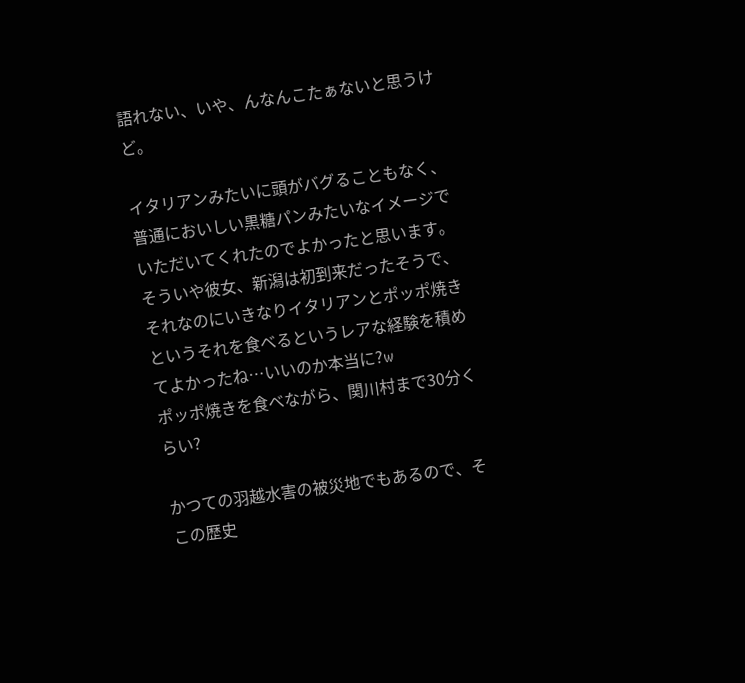語れない、いや、んなんこたぁないと思うけど。

イタリアンみたいに頭がバグることもなく、普通においしい黒糖パンみたいなイメージでいただいてくれたのでよかったと思います。そういや彼女、新潟は初到来だったそうで、それなのにいきなりイタリアンとポッポ焼きというそれを食べるというレアな経験を積めてよかったね…いいのか本当に?w
ポッポ焼きを食べながら、関川村まで30分くらい?

かつての羽越水害の被災地でもあるので、そこの歴史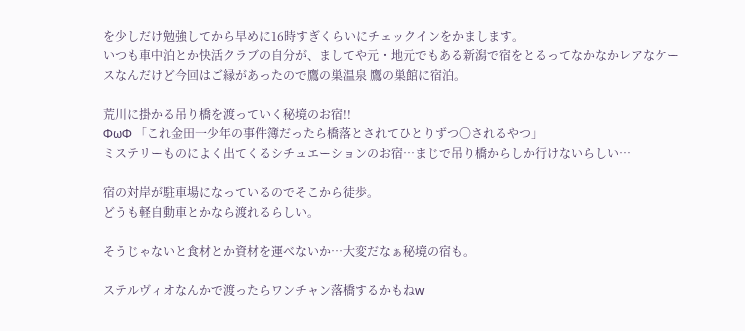を少しだけ勉強してから早めに16時すぎくらいにチェックインをかまします。
いつも車中泊とか快活クラブの自分が、ましてや元・地元でもある新潟で宿をとるってなかなかレアなケースなんだけど今回はご縁があったので鷹の巣温泉 鷹の巣館に宿泊。

荒川に掛かる吊り橋を渡っていく秘境のお宿!!
ΦωΦ 「これ金田一少年の事件簿だったら橋落とされてひとりずつ〇されるやつ」
ミステリーものによく出てくるシチュエーションのお宿…まじで吊り橋からしか行けないらしい…

宿の対岸が駐車場になっているのでそこから徒歩。
どうも軽自動車とかなら渡れるらしい。

そうじゃないと食材とか資材を運べないか…大変だなぁ秘境の宿も。

ステルヴィオなんかで渡ったらワンチャン落橋するかもねw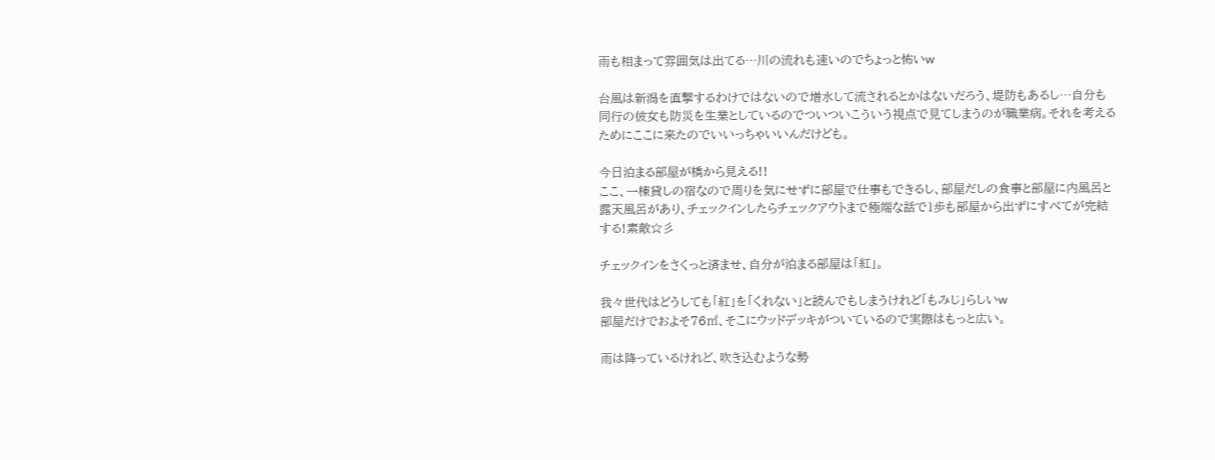雨も相まって雰囲気は出てる…川の流れも速いのでちょっと怖いw

台風は新潟を直撃するわけではないので増水して流されるとかはないだろう、堤防もあるし…自分も同行の彼女も防災を生業としているのでついついこういう視点で見てしまうのが職業病。それを考えるためにここに来たのでいいっちゃいいんだけども。

今日泊まる部屋が橋から見える!!
ここ、一棟貸しの宿なので周りを気にせずに部屋で仕事もできるし、部屋だしの食事と部屋に内風呂と露天風呂があり、チェックインしたらチェックアウトまで極端な話で1歩も部屋から出ずにすべてが完結する!素敵☆彡

チェックインをさくっと済ませ、自分が泊まる部屋は「紅」。

我々世代はどうしても「紅」を「くれない」と読んでもしまうけれど「もみじ」らしいw
部屋だけでおよそ76㎡、そこにウッドデッキがついているので実際はもっと広い。

雨は降っているけれど、吹き込むような勢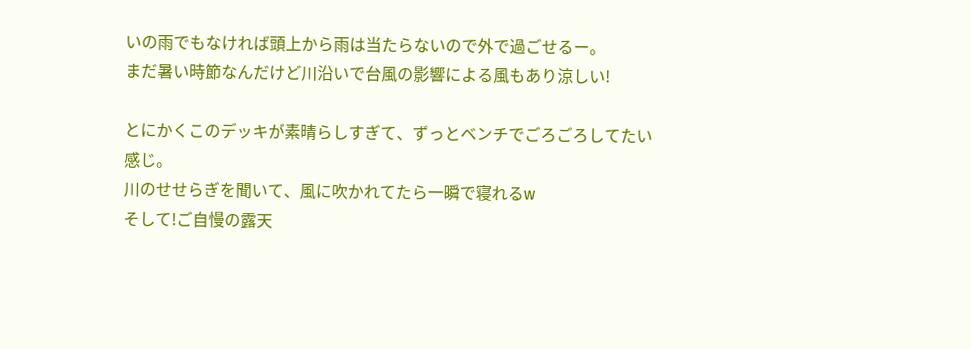いの雨でもなければ頭上から雨は当たらないので外で過ごせるー。
まだ暑い時節なんだけど川沿いで台風の影響による風もあり涼しい!

とにかくこのデッキが素晴らしすぎて、ずっとベンチでごろごろしてたい感じ。
川のせせらぎを聞いて、風に吹かれてたら一瞬で寝れるw
そして!ご自慢の露天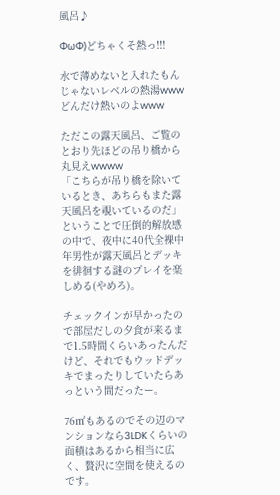風呂♪

ΦωΦ)どちゃくそ熱っ!!!

水で薄めないと入れたもんじゃないレベルの熱湯wwwどんだけ熱いのよwww

ただこの露天風呂、ご覧のとおり先ほどの吊り橋から丸見えwwww
「こちらが吊り橋を除いているとき、あちらもまた露天風呂を覗いているのだ」ということで圧倒的解放感の中で、夜中に40代全裸中年男性が露天風呂とデッキを徘徊する謎のプレイを楽しめる(やめろ)。

チェックインが早かったので部屋だしの夕食が来るまで1.5時間くらいあったんだけど、それでもウッドデッキでまったりしていたらあっという間だったー。

76㎡もあるのでその辺のマンションなら3LDKくらいの面積はあるから相当に広く、贅沢に空間を使えるのです。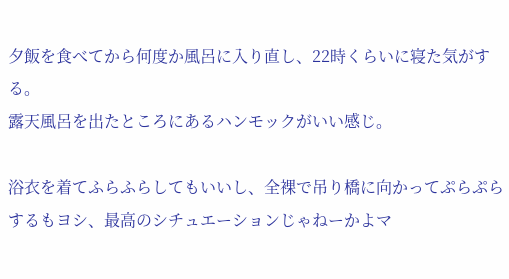夕飯を食べてから何度か風呂に入り直し、22時くらいに寝た気がする。
露天風呂を出たところにあるハンモックがいい感じ。

浴衣を着てふらふらしてもいいし、全裸で吊り橋に向かってぷらぷらするもヨシ、最高のシチュエーションじゃねーかよマ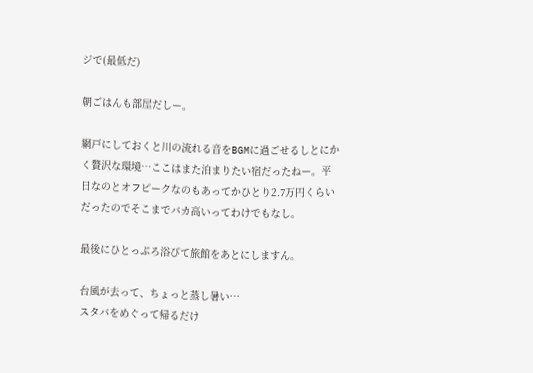ジで(最低だ)

朝ごはんも部屋だしー。

網戸にしておくと川の流れる音をBGMに過ごせるしとにかく贅沢な環境…ここはまた泊まりたい宿だったねー。平日なのとオフピークなのもあってかひとり2.7万円くらいだったのでそこまでバカ高いってわけでもなし。

最後にひとっぷろ浴びて旅館をあとにしますん。

台風が去って、ちょっと蒸し暑い…
スタバをめぐって帰るだけ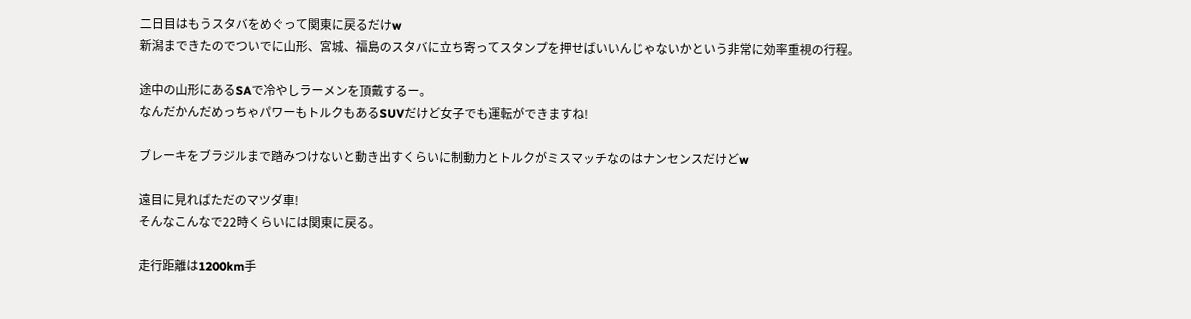二日目はもうスタバをめぐって関東に戻るだけw
新潟まできたのでついでに山形、宮城、福島のスタバに立ち寄ってスタンプを押せばいいんじゃないかという非常に効率重視の行程。

途中の山形にあるSAで冷やしラーメンを頂戴するー。
なんだかんだめっちゃパワーもトルクもあるSUVだけど女子でも運転ができますね!

ブレーキをブラジルまで踏みつけないと動き出すくらいに制動力とトルクがミスマッチなのはナンセンスだけどw

遠目に見ればただのマツダ車!
そんなこんなで22時くらいには関東に戻る。

走行距離は1200km手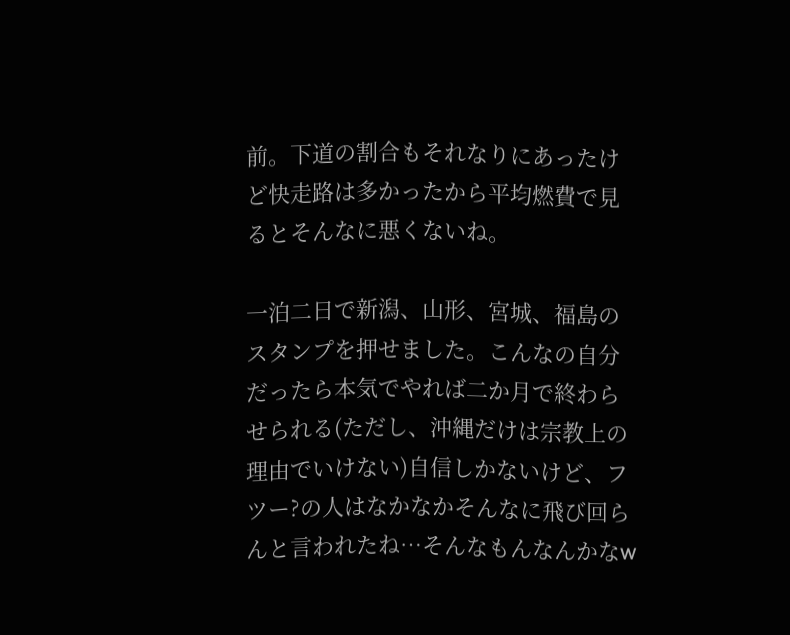前。下道の割合もそれなりにあったけど快走路は多かったから平均燃費で見るとそんなに悪くないね。

一泊二日で新潟、山形、宮城、福島のスタンプを押せました。こんなの自分だったら本気でやれば二か月で終わらせられる(ただし、沖縄だけは宗教上の理由でいけない)自信しかないけど、フツー?の人はなかなかそんなに飛び回らんと言われたね…そんなもんなんかなw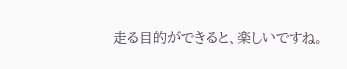走る目的ができると、楽しいですね。